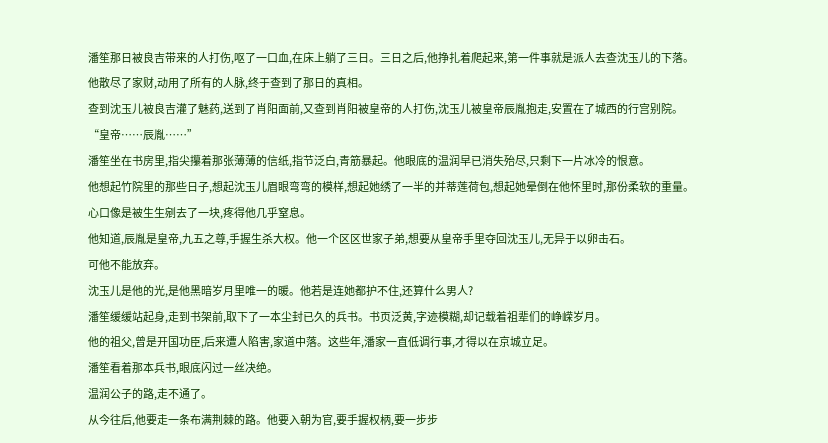潘笙那日被良吉带来的人打伤,呕了一口血,在床上躺了三日。三日之后,他挣扎着爬起来,第一件事就是派人去查沈玉儿的下落。
他散尽了家财,动用了所有的人脉,终于查到了那日的真相。
查到沈玉儿被良吉灌了魅药,送到了肖阳面前,又查到肖阳被皇帝的人打伤,沈玉儿被皇帝辰胤抱走,安置在了城西的行宫别院。
“皇帝……辰胤……”
潘笙坐在书房里,指尖攥着那张薄薄的信纸,指节泛白,青筋暴起。他眼底的温润早已消失殆尽,只剩下一片冰冷的恨意。
他想起竹院里的那些日子,想起沈玉儿眉眼弯弯的模样,想起她绣了一半的并蒂莲荷包,想起她晕倒在他怀里时,那份柔软的重量。
心口像是被生生剜去了一块,疼得他几乎窒息。
他知道,辰胤是皇帝,九五之尊,手握生杀大权。他一个区区世家子弟,想要从皇帝手里夺回沈玉儿,无异于以卵击石。
可他不能放弃。
沈玉儿是他的光,是他黑暗岁月里唯一的暖。他若是连她都护不住,还算什么男人?
潘笙缓缓站起身,走到书架前,取下了一本尘封已久的兵书。书页泛黄,字迹模糊,却记载着祖辈们的峥嵘岁月。
他的祖父,曾是开国功臣,后来遭人陷害,家道中落。这些年,潘家一直低调行事,才得以在京城立足。
潘笙看着那本兵书,眼底闪过一丝决绝。
温润公子的路,走不通了。
从今往后,他要走一条布满荆棘的路。他要入朝为官,要手握权柄,要一步步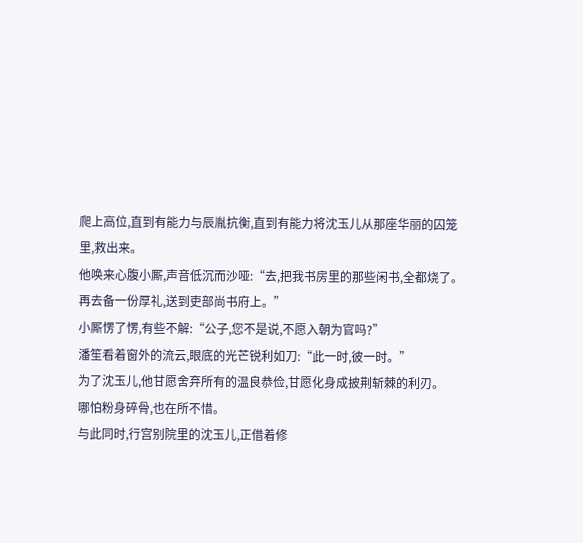爬上高位,直到有能力与辰胤抗衡,直到有能力将沈玉儿从那座华丽的囚笼里,救出来。
他唤来心腹小厮,声音低沉而沙哑:“去,把我书房里的那些闲书,全都烧了。再去备一份厚礼,送到吏部尚书府上。”
小厮愣了愣,有些不解:“公子,您不是说,不愿入朝为官吗?”
潘笙看着窗外的流云,眼底的光芒锐利如刀:“此一时,彼一时。”
为了沈玉儿,他甘愿舍弃所有的温良恭俭,甘愿化身成披荆斩棘的利刃。
哪怕粉身碎骨,也在所不惜。
与此同时,行宫别院里的沈玉儿,正借着修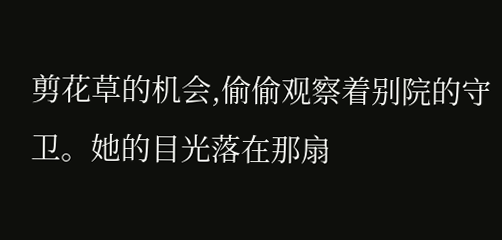剪花草的机会,偷偷观察着别院的守卫。她的目光落在那扇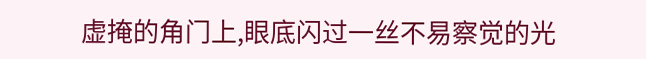虚掩的角门上,眼底闪过一丝不易察觉的光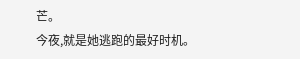芒。
今夜,就是她逃跑的最好时机。